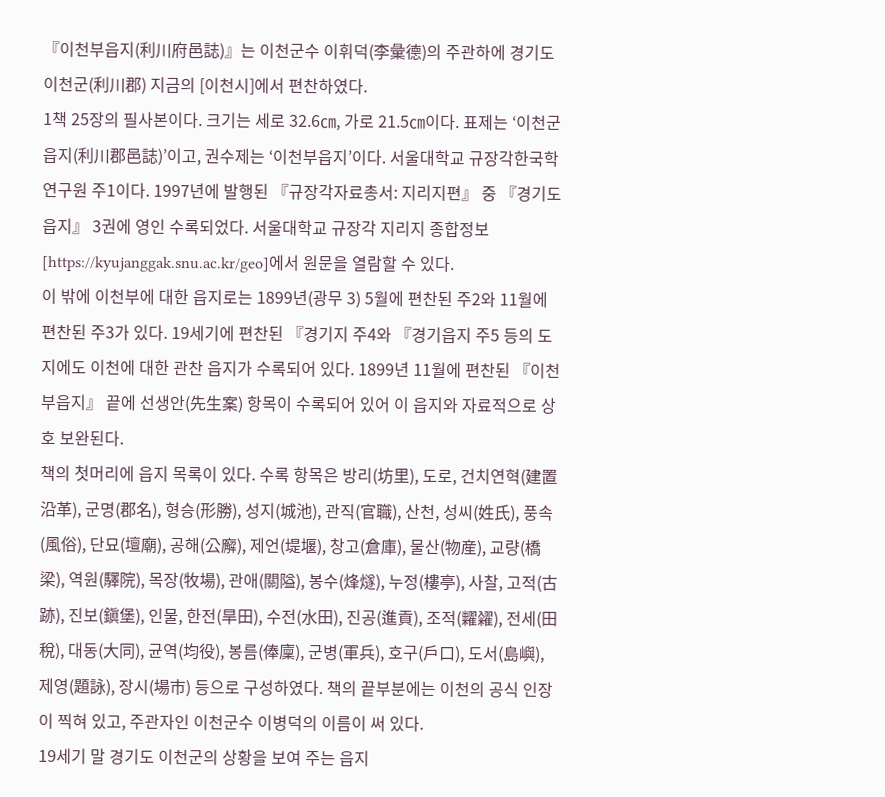『이천부읍지(利川府邑誌)』는 이천군수 이휘덕(李彙德)의 주관하에 경기도 이천군(利川郡) 지금의 [이천시]에서 편찬하였다.
1책 25장의 필사본이다. 크기는 세로 32.6㎝, 가로 21.5㎝이다. 표제는 ‘이천군읍지(利川郡邑誌)’이고, 권수제는 ‘이천부읍지’이다. 서울대학교 규장각한국학연구원 주1이다. 1997년에 발행된 『규장각자료총서: 지리지편』 중 『경기도읍지』 3권에 영인 수록되었다. 서울대학교 규장각 지리지 종합정보[https://kyujanggak.snu.ac.kr/geo]에서 원문을 열람할 수 있다.
이 밖에 이천부에 대한 읍지로는 1899년(광무 3) 5월에 편찬된 주2와 11월에 편찬된 주3가 있다. 19세기에 편찬된 『경기지 주4와 『경기읍지 주5 등의 도지에도 이천에 대한 관찬 읍지가 수록되어 있다. 1899년 11월에 편찬된 『이천부읍지』 끝에 선생안(先生案) 항목이 수록되어 있어 이 읍지와 자료적으로 상호 보완된다.
책의 첫머리에 읍지 목록이 있다. 수록 항목은 방리(坊里), 도로, 건치연혁(建置沿革), 군명(郡名), 형승(形勝), 성지(城池), 관직(官職), 산천, 성씨(姓氏), 풍속(風俗), 단묘(壇廟), 공해(公廨), 제언(堤堰), 창고(倉庫), 물산(物産), 교량(橋梁), 역원(驛院), 목장(牧場), 관애(關隘), 봉수(烽燧), 누정(樓亭), 사찰, 고적(古跡), 진보(鎭堡), 인물, 한전(旱田), 수전(水田), 진공(進貢), 조적(糶糴), 전세(田稅), 대동(大同), 균역(均役), 봉름(俸廩), 군병(軍兵), 호구(戶口), 도서(島嶼), 제영(題詠), 장시(場市) 등으로 구성하였다. 책의 끝부분에는 이천의 공식 인장이 찍혀 있고, 주관자인 이천군수 이병덕의 이름이 써 있다.
19세기 말 경기도 이천군의 상황을 보여 주는 읍지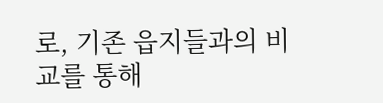로, 기존 읍지들과의 비교를 통해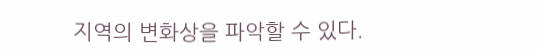지역의 변화상을 파악할 수 있다.